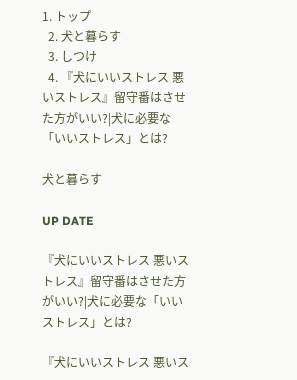1. トップ
  2. 犬と暮らす
  3. しつけ
  4. 『犬にいいストレス 悪いストレス』留守番はさせた方がいい?|犬に必要な「いいストレス」とは?

犬と暮らす

UP DATE

『犬にいいストレス 悪いストレス』留守番はさせた方がいい?|犬に必要な「いいストレス」とは?

『犬にいいストレス 悪いス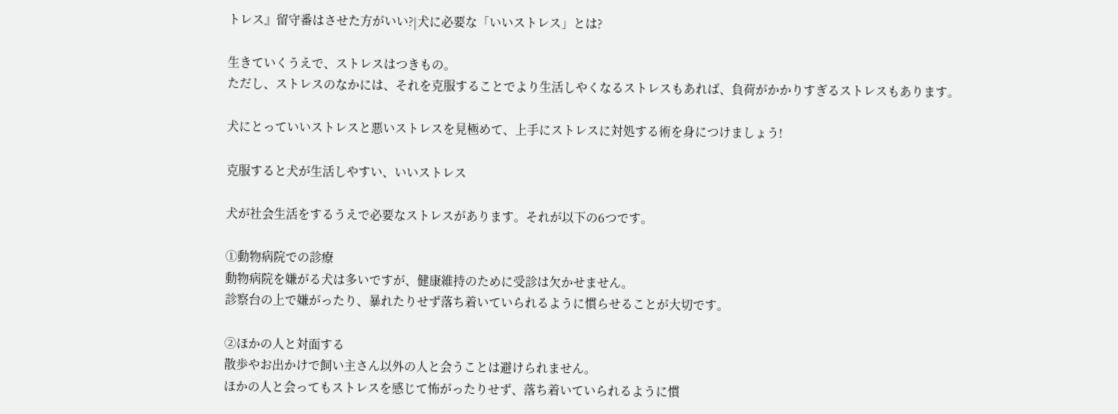トレス』留守番はさせた方がいい?|犬に必要な「いいストレス」とは?

生きていくうえで、ストレスはつきもの。
ただし、ストレスのなかには、それを克服することでより生活しやくなるストレスもあれば、負荷がかかりすぎるストレスもあります。

犬にとっていいストレスと悪いストレスを見極めて、上手にストレスに対処する術を身につけましょう!

克服すると犬が生活しやすい、いいストレス

犬が社会生活をするうえで必要なストレスがあります。それが以下の6つです。

①動物病院での診療
動物病院を嫌がる犬は多いですが、健康維持のために受診は欠かせません。
診察台の上で嫌がったり、暴れたりせず落ち着いていられるように慣らせることが大切です。

②ほかの人と対面する
散歩やお出かけで飼い主さん以外の人と会うことは避けられません。
ほかの人と会ってもストレスを感じて怖がったりせず、落ち着いていられるように慣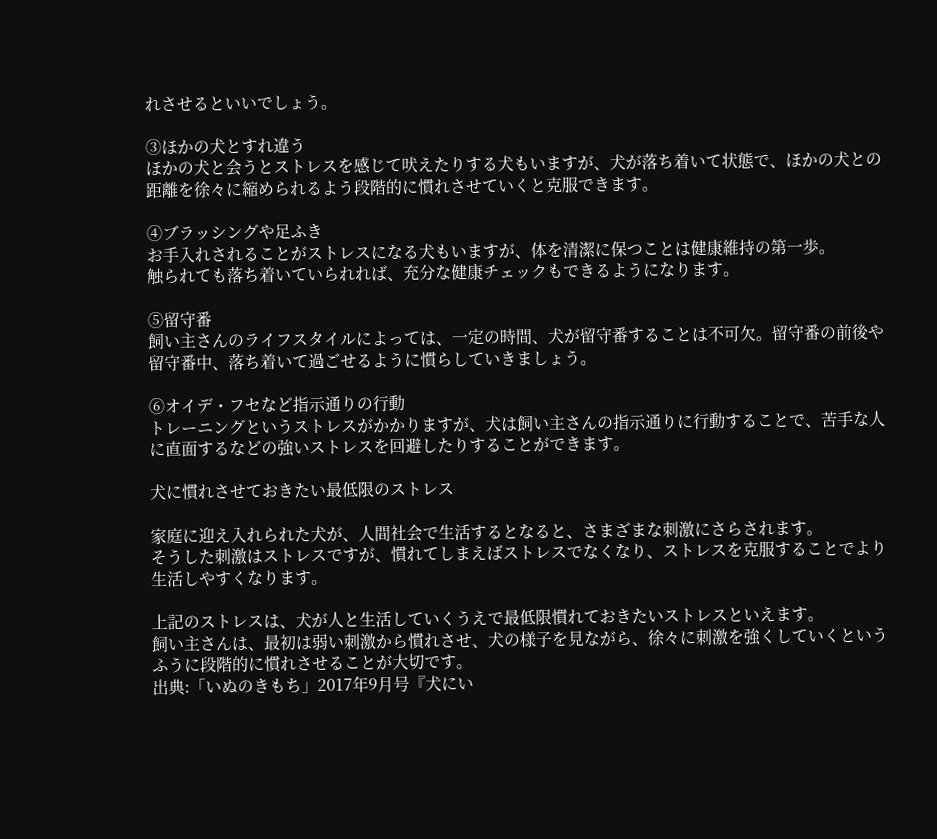れさせるといいでしょう。

③ほかの犬とすれ違う
ほかの犬と会うとストレスを感じて吠えたりする犬もいますが、犬が落ち着いて状態で、ほかの犬との距離を徐々に縮められるよう段階的に慣れさせていくと克服できます。

④ブラッシングや足ふき
お手入れされることがストレスになる犬もいますが、体を清潔に保つことは健康維持の第一歩。
触られても落ち着いていられれば、充分な健康チェックもできるようになります。

⑤留守番
飼い主さんのライフスタイルによっては、一定の時間、犬が留守番することは不可欠。留守番の前後や留守番中、落ち着いて過ごせるように慣らしていきましょう。

⑥オイデ・フセなど指示通りの行動
トレーニングというストレスがかかりますが、犬は飼い主さんの指示通りに行動することで、苦手な人に直面するなどの強いストレスを回避したりすることができます。

犬に慣れさせておきたい最低限のストレス

家庭に迎え入れられた犬が、人間社会で生活するとなると、さまざまな刺激にさらされます。
そうした刺激はストレスですが、慣れてしまえばストレスでなくなり、ストレスを克服することでより生活しやすくなります。

上記のストレスは、犬が人と生活していくうえで最低限慣れておきたいストレスといえます。
飼い主さんは、最初は弱い刺激から慣れさせ、犬の様子を見ながら、徐々に刺激を強くしていくというふうに段階的に慣れさせることが大切です。
出典:「いぬのきもち」2017年9月号『犬にい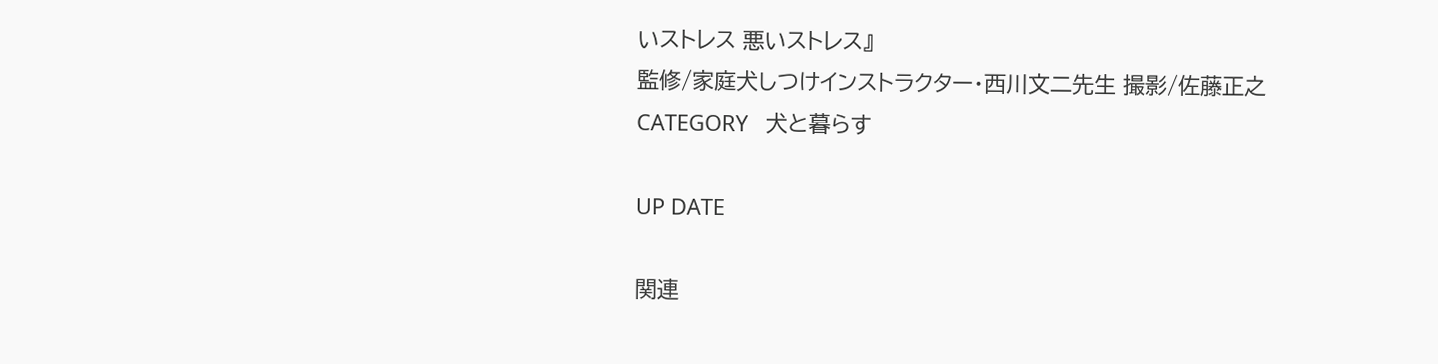いストレス 悪いストレス』
監修/家庭犬しつけインストラクター・西川文二先生 撮影/佐藤正之
CATEGORY   犬と暮らす

UP DATE

関連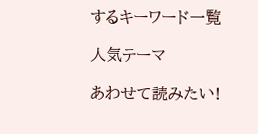するキーワード一覧

人気テーマ

あわせて読みたい!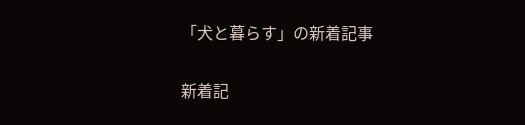「犬と暮らす」の新着記事

新着記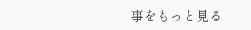事をもっと見る